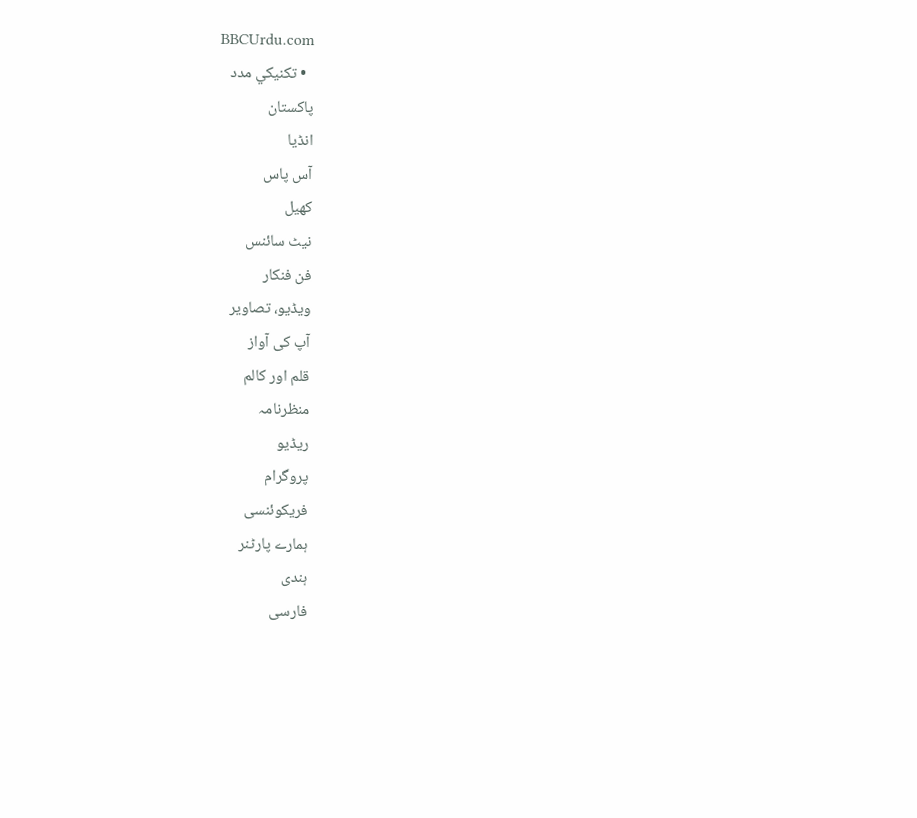BBCUrdu.com
  • تکنيکي مدد
پاکستان
انڈیا
آس پاس
کھیل
نیٹ سائنس
فن فنکار
ویڈیو، تصاویر
آپ کی آواز
قلم اور کالم
منظرنامہ
ریڈیو
پروگرام
فریکوئنسی
ہمارے پارٹنر
ہندی
فارسی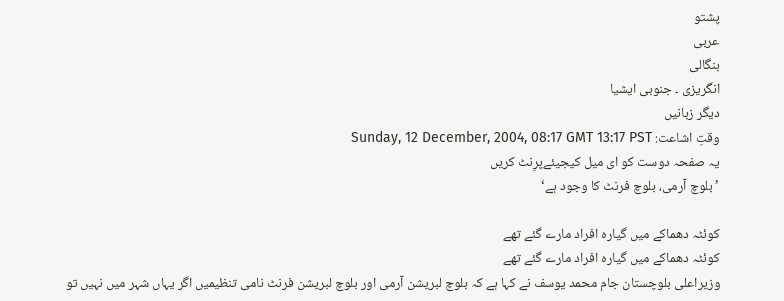پشتو
عربی
بنگالی
انگریزی ۔ جنوبی ایشیا
دیگر زبانیں
وقتِ اشاعت: Sunday, 12 December, 2004, 08:17 GMT 13:17 PST
یہ صفحہ دوست کو ای میل کیجیئےپرِنٹ کریں
’بلوچ آرمی، بلوچ فرنٹ کا وجود ہے‘

کوئٹہ دھماکے میں گیارہ افراد مارے گئے تھے
کوئٹہ دھماکے میں گیارہ افراد مارے گئے تھے
وزیراعلی بلوچستان جام محمد یوسف نے کہا ہے کہ بلوچ لبریشن آرمی اور بلوچ لبریشن فرنٹ نامی تنظیمیں اگر یہاں شہر میں نہیں تو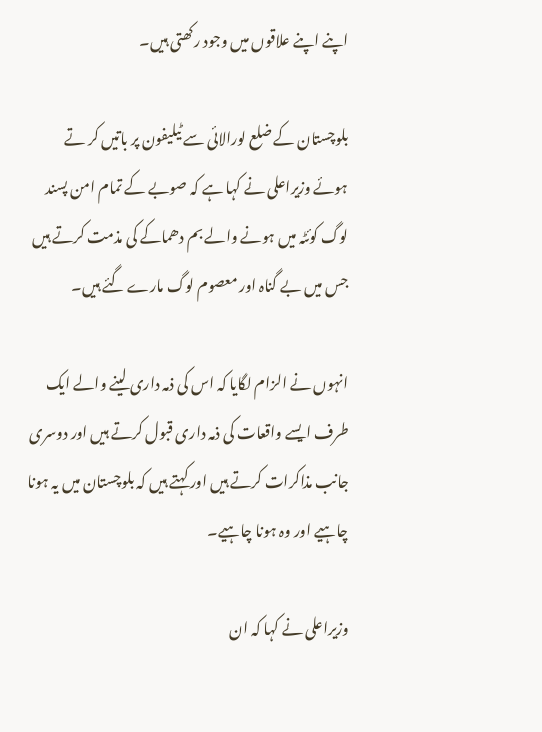اپنے اپنے علاقوں میں وجود رکھتی ہیں۔

بلوچستان کے ضلع لورالائی سے ٹیلیفون پر باتیں کر تے ہوئے وزیراعلی نے کہا ہے کہ صوبے کے تمام امن پسند لوگ کوئٹہ میں ہونے والے بم دھماکے کی مذمت کرتے ہیں جس میں بے گناہ اور معصوم لوگ مارے گئے ہیں۔

انہوں نے الزام لگایا کہ اس کی ذمہ داری لینے والے ایک طرف ایسے واقعات کی ذمہ داری قبول کرتے ہیں اور دوسری جانب مذاکرات کرتے ہیں اور کہتے ہیں کہ بلوچستان میں یہ ہونا چاہیے اور وہ ہونا چاہیے۔

وزیراعلی نے کہا کہ ان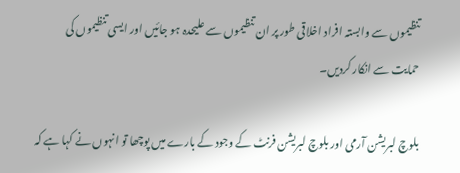تنظیموں سے وابستہ افراد اخلاقی طور پر ان تنظیموں سے علیحدہ ہو جائیں اور ایسی تنظیموں کی حمایت سے انکار کردیں۔

بلوچ لبریشن آرمی اور بلوچ لبریشن فرنٹ کے وجود کے بارے میں پوچھا تو انہوں نے کہا ہے کہ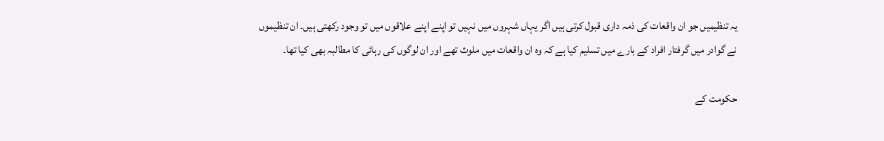یہ تنظیمیں جو ان واقعات کی ذمہ داری قبول کرتی ہیں اگر یہاں شہروں میں نہیں تو اپنے اپنے علاقوں میں تو وجود رکھتی ہیں۔ ان تنظیموں نے گوادر میں گرفتار افراد کے بارے میں تسلیم کیا ہے کہ وہ ان واقعات میں ملوث تھے اور ان لوگوں کی رہائی کا مطالبہ بھی کیا تھا۔

حکومت کے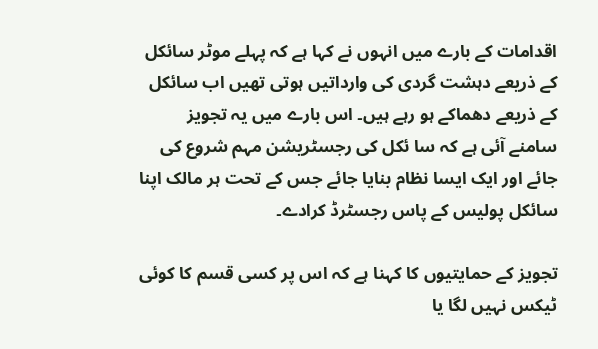اقدامات کے بارے میں انہوں نے کہا ہے کہ پہلے موٹر سائکل کے ذریعے دہشت گردی کی وارداتیں ہوتی تھیں اب سائکل کے ذریعے دھماکے ہو رہے ہیں۔ اس بارے میں یہ تجویز سامنے آئی ہے کہ سا ئکل کی رجسٹریشن مہم شروع کی جائے اور ایک ایسا نظام بنایا جائے جس کے تحت ہر مالک اپنا سائکل پولیس کے پاس رجسٹرڈ کرادے۔

تجویز کے حمایتیوں کا کہنا ہے کہ اس پر کسی قسم کا کوئی ٹیکس نہیں لگا یا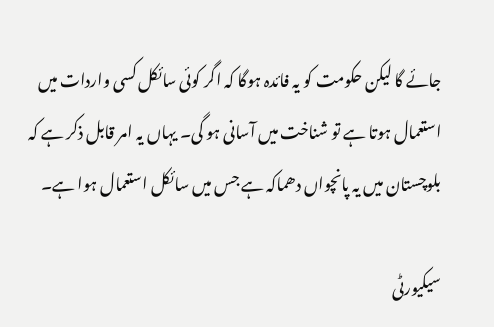جائے گا لیکن حکومت کو یہ فائدہ ہوگا کہ اگر کوئی سائکل کسی واردات میں استعمال ہوتا ہے تو شناخت میں آسانی ہو گی۔ یہاں یہ امر قابل ذکر ہے کہ بلوچستان میں یہ پانچواں دھماکہ ہے جس میں سائکل استعمال ہوا ہے۔

سیکیورٹی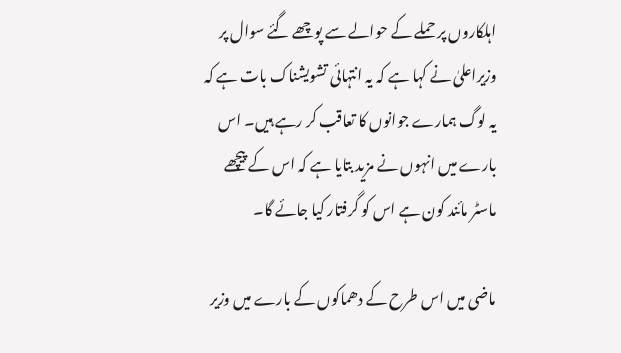اہلکاروں پر حملے کے حوالے سے پوچھے گئے سوال پر وزیراعلیٰ نے کہا ہے کہ یہ انتہائی تشویشناک بات ہے کہ یہ لوگ ہمارے جوانوں کا تعاقب کر رہے ہیں۔ اس بارے میں انہوں نے مزید بتایا ہے کہ اس کے پیچھے ماسٹر مائند کون ہے اس کو گرفتار کیا جائے گا۔

ماضی میں اس طرح کے دھماکوں کے بارے میں وزیر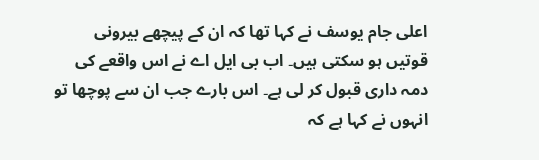اعلی جام یوسف نے کہا تھا کہ ان کے پیچھے بیرونی قوتیں ہو سکتی ہیں۔ اب بی ایل اے نے اس واقعے کی دمہ داری قبول کر لی ہے۔ اس بارے جب ان سے پوچھا تو انہوں نے کہا ہے کہ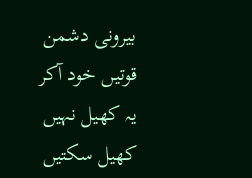بیرونی دشمن قوتیں خود آکر یہ کھیل نہیں کھیل سکتیں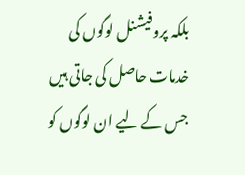بلکہ پروفیشنل لوگوں کی خدمات حاصل کی جاتی ہیں جس کے لیے ان لوگوں کو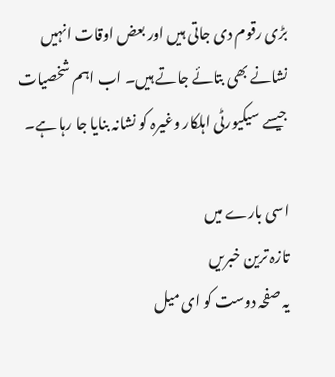بڑی رقوم دی جاتی ہیں اور بعض اوقات انہیں نشانے بھی بتائے جاتے ہیں۔ اب اہم شخصیات جیسے سیکیورٹی اہلکار وغیرہ کو نشانہ بنایا جا رہا ہے۔

اسی بارے میں
تازہ ترین خبریں
یہ صفحہ دوست کو ای میل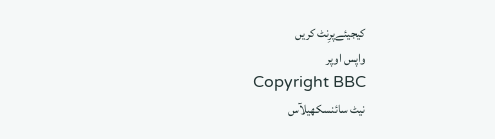کیجیئےپرِنٹ کریں
واپس اوپر
Copyright BBC
نیٹ سائنسکھیلآس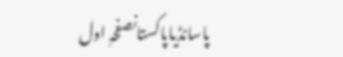پاسانڈیاپاکستانصفحہِ اول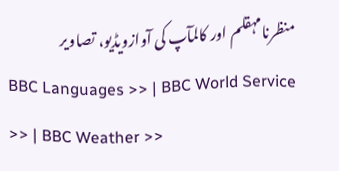منظرنامہقلم اور کالمآپ کی آوازویڈیو، تصاویر
BBC Languages >> | BBC World Service >> | BBC Weather >>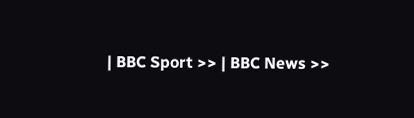| BBC Sport >> | BBC News >>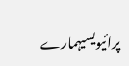پرائیویسیہمارے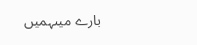بارے میںہمیں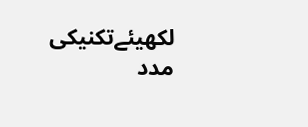لکھیئےتکنیکی مدد